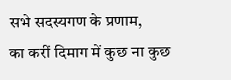सभे सदस्यगण के प्रणाम,
का करीं दिमाग में कुछ ना कुछ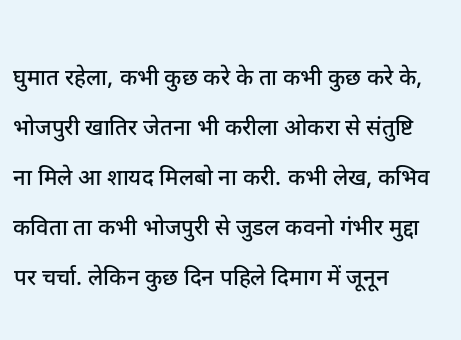घुमात रहेला, कभी कुछ करे के ता कभी कुछ करे के, भोजपुरी खातिर जेतना भी करीला ओकरा से संतुष्टि ना मिले आ शायद मिलबो ना करी. कभी लेख, कभिव कविता ता कभी भोजपुरी से जुडल कवनो गंभीर मुद्दा पर चर्चा. लेकिन कुछ दिन पहिले दिमाग में जूनून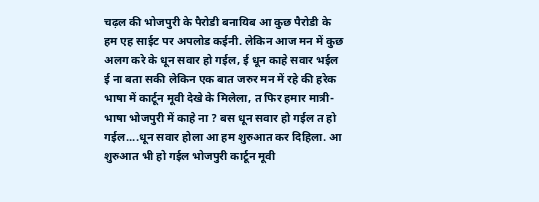चढ़ल की भोजपुरी के पैरोडी बनायिब आ कुछ पैरोडी के हम एह साईट पर अपलोड कईनी. लेकिन आज मन में कुछ अलग करे के धून सवार हो गईल, ई धून काहे सवार भईल ई ना बता सकी लेकिन एक बात जरुर मन में रहे की हरेक भाषा में कार्टून मूवी देखे के मिलेला, त फिर हमार मात्री-भाषा भोजपुरी में काहे ना ? बस धून सवार हो गईल त हो गईल....धून सवार होला आ हम शुरुआत कर दिहिला. आ शुरुआत भी हो गईल भोजपुरी कार्टून मूवी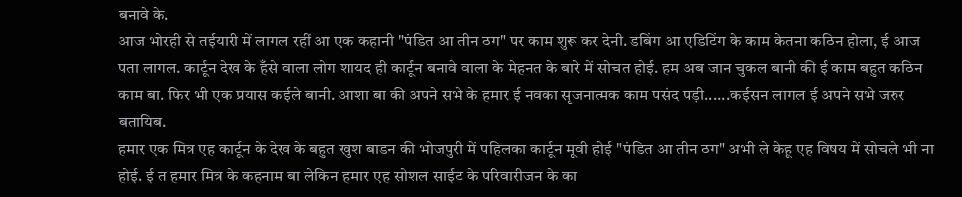बनावे के.
आज भोरही से तईयारी में लागल रहीं आ एक कहानी "पंडित आ तीन ठग" पर काम शुरू कर देनी. डबिंग आ एडिटिंग के काम केतना कठिन होला, ई आज पता लागल. कार्टून देख के हँसे वाला लोग शायद ही कार्टून बनावे वाला के मेहनत के बारे में सोचत होई. हम अब जान चुकल बानी की ई काम बहुत कठिन काम बा. फिर भी एक प्रयास कईले बानी. आशा बा की अपने सभे के हमार ई नवका सृजनात्मक काम पसंद पड़ी......कईसन लागल ई अपने सभे जरुर बतायिब.
हमार एक मित्र एह कार्टून के देख के बहुत खुश बाडन की भोजपुरी में पहिलका कार्टून मूवी होई "पंडित आ तीन ठग" अभी ले केहू एह विषय में सोचले भी ना होई. ई त हमार मित्र के कहनाम बा लेकिन हमार एह सोशल साईट के परिवारीजन के का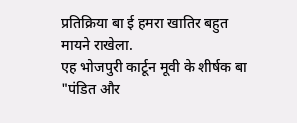प्रतिक्रिया बा ई हमरा खातिर बहुत मायने राखेला.
एह भोजपुरी कार्टून मूवी के शीर्षक बा "पंडित और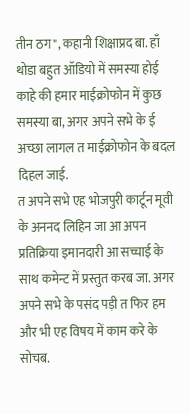तीन ठग", कहानी शिक्षाप्रद बा. हाँ थोडा बहुत ऑडियो में समस्या होई काहे की हमार माईक्रोफोन में कुछ समस्या बा, अगर अपने सभे के ई अच्छा लागल त माईक्रोफोन के बदल दिहल जाई.
त अपने सभे एह भोजपुरी कार्टून मूवी के अननद लिहिन जा आ अपन प्रतिक्रिया इमानदारी आ सच्चाई के साथ कमेन्ट में प्रस्तुत करब जा. अगर अपने सभे के पसंद पड़ी त फिर हम और भी एह विषय में काम करे के सोचब.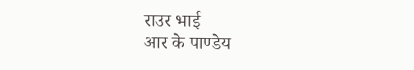राउर भाई
आर के पाण्डेय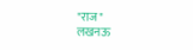"राज"
लखनऊ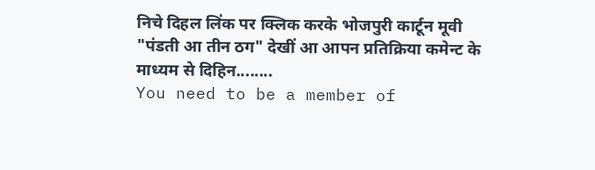निचे दिहल लिंक पर क्लिक करके भोजपुरी कार्टून मूवी "पंडती आ तीन ठग" देखीं आ आपन प्रतिक्रिया कमेन्ट के माध्यम से दिहिन........
You need to be a member of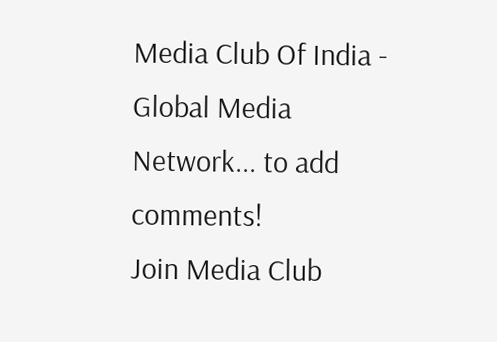Media Club Of India - Global Media Network... to add comments!
Join Media Club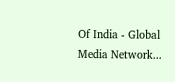Of India - Global Media Network...